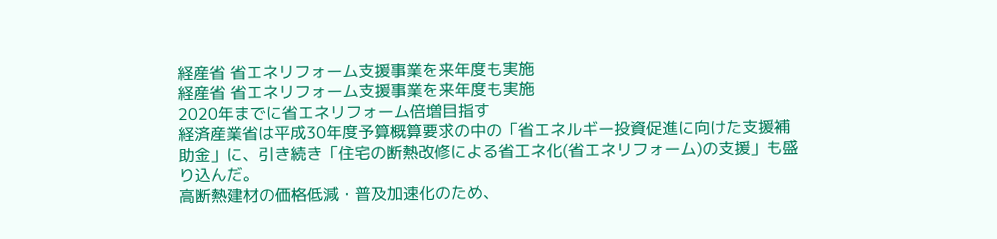経産省 省エネリフォーム支援事業を来年度も実施
経産省 省エネリフォーム支援事業を来年度も実施
2020年までに省エネリフォーム倍増目指す
経済産業省は平成30年度予算概算要求の中の「省エネルギー投資促進に向けた支援補助金」に、引き続き「住宅の断熱改修による省工ネ化(省エネリフォーム)の支援」も盛り込んだ。
高断熱建材の価格低減・普及加速化のため、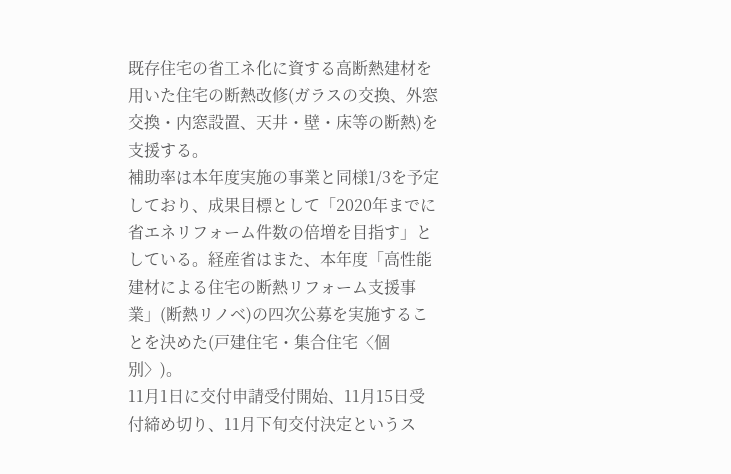既存住宅の省工ネ化に資する高断熱建材を用いた住宅の断熱改修(ガラスの交換、外窓交換・内窓設置、天井・壁・床等の断熱)を支援する。
補助率は本年度実施の事業と同様1/3を予定しており、成果目標として「2020年までに省エネリフォーム件数の倍増を目指す」としている。経産省はまた、本年度「高性能建材による住宅の断熱リフォーム支援事業」(断熱リノベ)の四次公募を実施することを決めた(戸建住宅・集合住宅〈個別〉)。
11月1日に交付申請受付開始、11月15日受付締め切り、11月下旬交付決定というス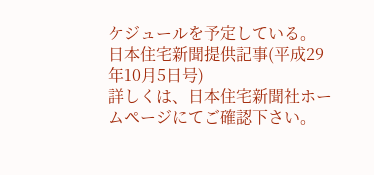ケジュールを予定している。
日本住宅新聞提供記事(平成29年10月5日号)
詳しくは、日本住宅新聞社ホームページにてご確認下さい。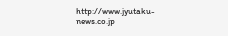http://www.jyutaku-news.co.jp